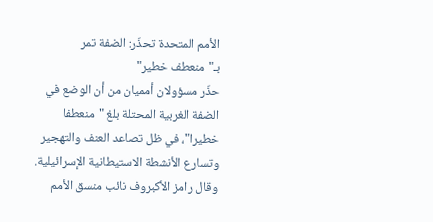الأمم المتحدة تحذّر: الضفة تمر بـ"منعطف خطير"
حذّر مسؤولان أمميان من أن الوضع في الضفة الغربية المحتلة بلغ "منعطفا خطيرا"، في ظل تصاعد العنف والتهجير وتسارع الأنشطة الاستيطانية الإسرائيلية.
وقال رامز الأكبروف نائب منسق الأمم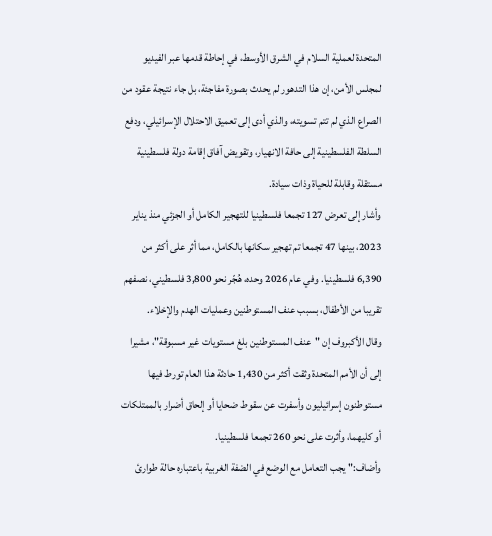المتحدة لعملية السلام في الشرق الأوسط، في إحاطة قدمها عبر الفيديو لمجلس الأمن، إن هذا التدهور لم يحدث بصورة مفاجئة، بل جاء نتيجة عقود من الصراع الذي لم تتم تسويته، والذي أدى إلى تعميق الاحتلال الإسرائيلي، ودفع السلطة الفلسطينية إلى حافة الانهيار، وتقويض آفاق إقامة دولة فلسطينية مستقلة وقابلة للحياة وذات سيادة.
وأشار إلى تعرض 127 تجمعا فلسطينيا للتهجير الكامل أو الجزئي منذ يناير 2023، بينها 47 تجمعا تم تهجير سكانها بالكامل، مما أثر على أكثر من 6,390 فلسطينيا. وفي عام 2026 وحده، هُجّر نحو 3,800 فلسطيني، نصفهم تقريبا من الأطفال، بسبب عنف المستوطنين وعمليات الهدم والإخلاء.
وقال الأكبروف إن "عنف المستوطنين بلغ مستويات غير مسبوقة"، مشيرا إلى أن الأمم المتحدة وثقت أكثر من 1,430 حادثة هذا العام تورط فيها مستوطنون إسرائيليون وأسفرت عن سقوط ضحايا أو إلحاق أضرار بالممتلكات أو كليهما، وأثرت على نحو 260 تجمعا فلسطينيا.
وأضاف:" يجب التعامل مع الوضع في الضفة الغربية باعتباره حالة طوارئ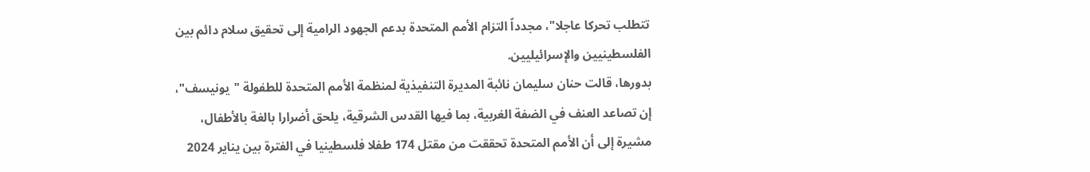تتطلب تحركا عاجلا"، مجدداً التزام الأمم المتحدة بدعم الجهود الرامية إلى تحقيق سلام دائم بين الفلسطينيين والإسرائيليين.
بدورها، قالت حنان سليمان نائبة المديرة التنفيذية لمنظمة الأمم المتحدة للطفولة "يونيسف"، إن تصاعد العنف في الضفة الغربية، بما فيها القدس الشرقية، يلحق أضرارا بالغة بالأطفال، مشيرة إلى أن الأمم المتحدة تحققت من مقتل 174 طفلا فلسطينيا في الفترة بين يناير 2024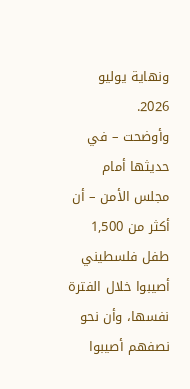ونهاية يوليو 2026.
وأوضحت – في حديثها أمام مجلس الأمن – أن أكثر من 1,500 طفل فلسطيني أصيبوا خلال الفترة نفسها، وأن نحو نصفهم أصيبوا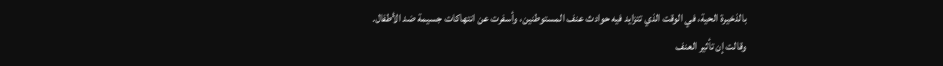بالذخيرة الحية، في الوقت الذي تتزايد فيه حوادث عنف المستوطنين، وأسفرت عن انتهاكات جسيمة ضد الأطفال.
وقالت إن تأثير العنف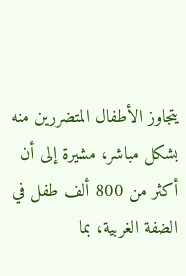يتجاوز الأطفال المتضررين منه بشكل مباشر، مشيرة إلى أن أكثر من 800 ألف طفل في الضفة الغربية، بما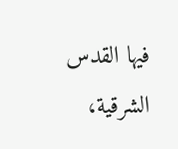فيها القدس الشرقية،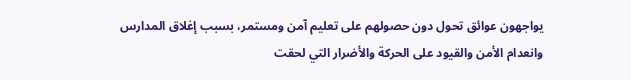يواجهون عوائق تحول دون حصولهم على تعليم آمن ومستمر، بسبب إغلاق المدارس وانعدام الأمن والقيود على الحركة والأضرار التي لحقت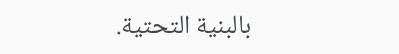بالبنية التحتية.